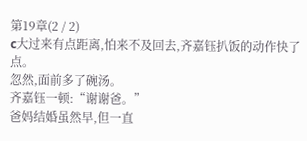第19章(2 / 2)
c大过来有点距离,怕来不及回去,齐嘉钰扒饭的动作快了点。
忽然,面前多了碗汤。
齐嘉钰一顿:“谢谢爸。”
爸妈结婚虽然早,但一直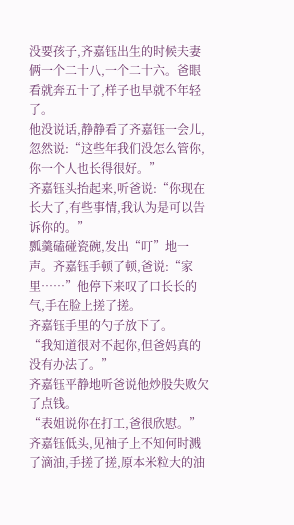没要孩子,齐嘉钰出生的时候夫妻俩一个二十八,一个二十六。爸眼看就奔五十了,样子也早就不年轻了。
他没说话,静静看了齐嘉钰一会儿,忽然说:“这些年我们没怎么管你,你一个人也长得很好。”
齐嘉钰头抬起来,听爸说:“你现在长大了,有些事情,我认为是可以告诉你的。”
瓢羹磕碰瓷碗,发出“叮”地一声。齐嘉钰手顿了顿,爸说:“家里……”他停下来叹了口长长的气,手在脸上搓了搓。
齐嘉钰手里的勺子放下了。
“我知道很对不起你,但爸妈真的没有办法了。”
齐嘉钰平静地听爸说他炒股失败欠了点钱。
“表姐说你在打工,爸很欣慰。”
齐嘉钰低头,见袖子上不知何时溅了滴油,手搓了搓,原本米粒大的油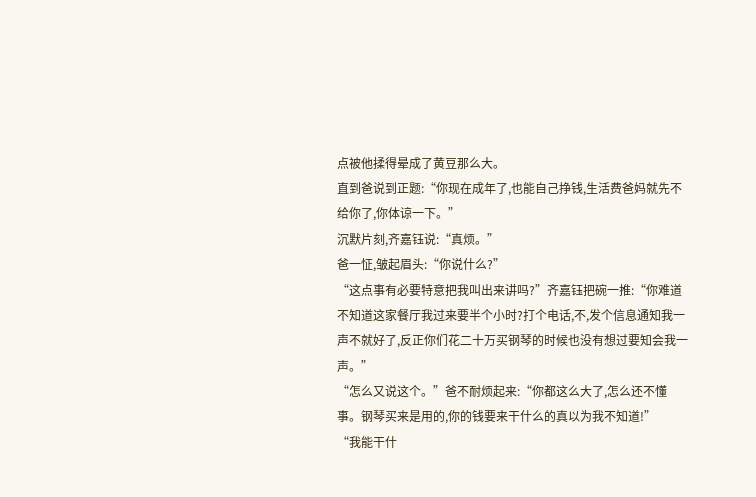点被他揉得晕成了黄豆那么大。
直到爸说到正题:“你现在成年了,也能自己挣钱,生活费爸妈就先不给你了,你体谅一下。”
沉默片刻,齐嘉钰说:“真烦。”
爸一怔,皱起眉头:“你说什么?”
“这点事有必要特意把我叫出来讲吗?”齐嘉钰把碗一推:“你难道不知道这家餐厅我过来要半个小时?打个电话,不,发个信息通知我一声不就好了,反正你们花二十万买钢琴的时候也没有想过要知会我一声。”
“怎么又说这个。”爸不耐烦起来:“你都这么大了,怎么还不懂事。钢琴买来是用的,你的钱要来干什么的真以为我不知道!”
“我能干什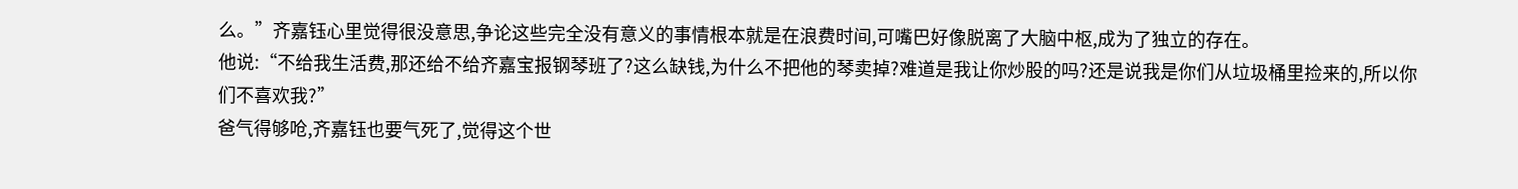么。”齐嘉钰心里觉得很没意思,争论这些完全没有意义的事情根本就是在浪费时间,可嘴巴好像脱离了大脑中枢,成为了独立的存在。
他说:“不给我生活费,那还给不给齐嘉宝报钢琴班了?这么缺钱,为什么不把他的琴卖掉?难道是我让你炒股的吗?还是说我是你们从垃圾桶里捡来的,所以你们不喜欢我?”
爸气得够呛,齐嘉钰也要气死了,觉得这个世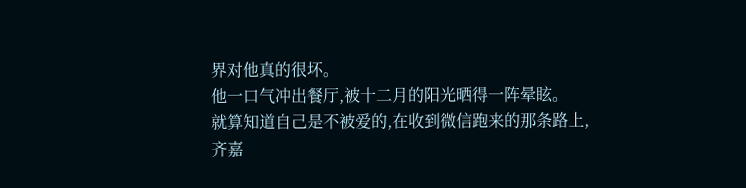界对他真的很坏。
他一口气冲出餐厅,被十二月的阳光晒得一阵晕眩。
就算知道自己是不被爱的,在收到微信跑来的那条路上,齐嘉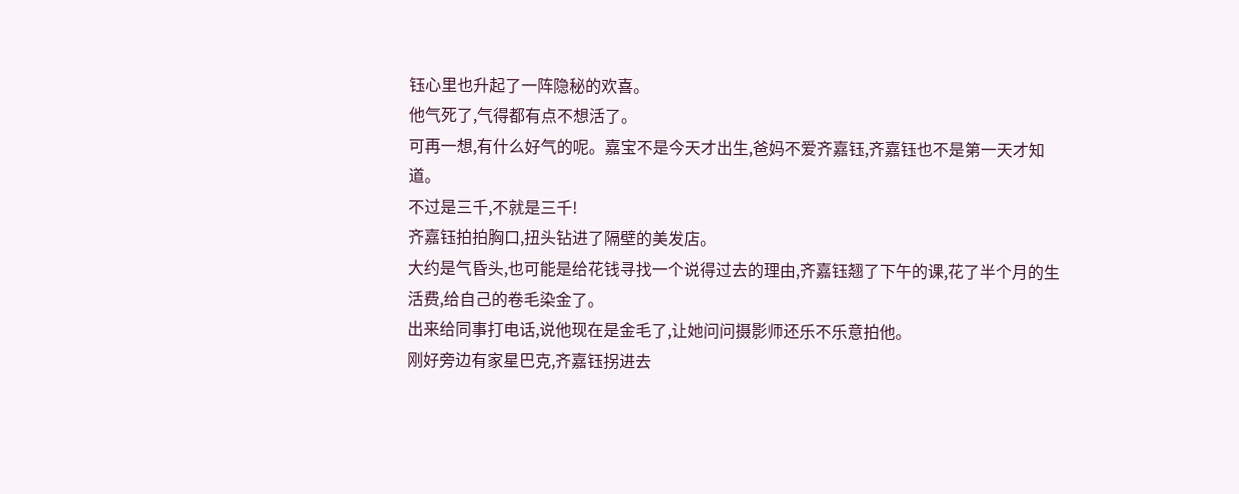钰心里也升起了一阵隐秘的欢喜。
他气死了,气得都有点不想活了。
可再一想,有什么好气的呢。嘉宝不是今天才出生,爸妈不爱齐嘉钰,齐嘉钰也不是第一天才知道。
不过是三千,不就是三千!
齐嘉钰拍拍胸口,扭头钻进了隔壁的美发店。
大约是气昏头,也可能是给花钱寻找一个说得过去的理由,齐嘉钰翘了下午的课,花了半个月的生活费,给自己的卷毛染金了。
出来给同事打电话,说他现在是金毛了,让她问问摄影师还乐不乐意拍他。
刚好旁边有家星巴克,齐嘉钰拐进去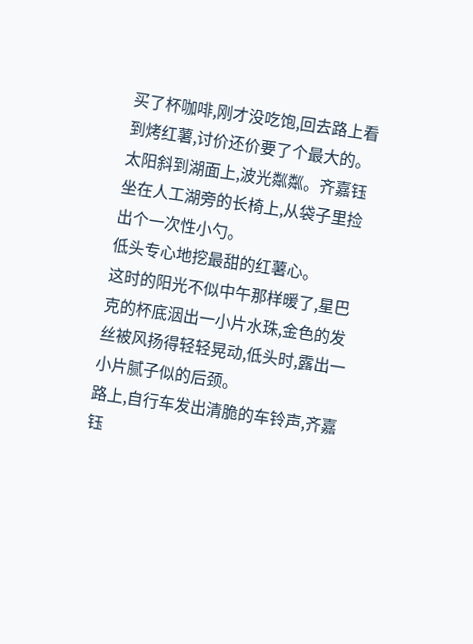买了杯咖啡,刚才没吃饱,回去路上看到烤红薯,讨价还价要了个最大的。
太阳斜到湖面上,波光粼粼。齐嘉钰坐在人工湖旁的长椅上,从袋子里捡出个一次性小勺。
低头专心地挖最甜的红薯心。
这时的阳光不似中午那样暖了,星巴克的杯底洇出一小片水珠,金色的发丝被风扬得轻轻晃动,低头时,露出一小片腻子似的后颈。
路上,自行车发出清脆的车铃声,齐嘉钰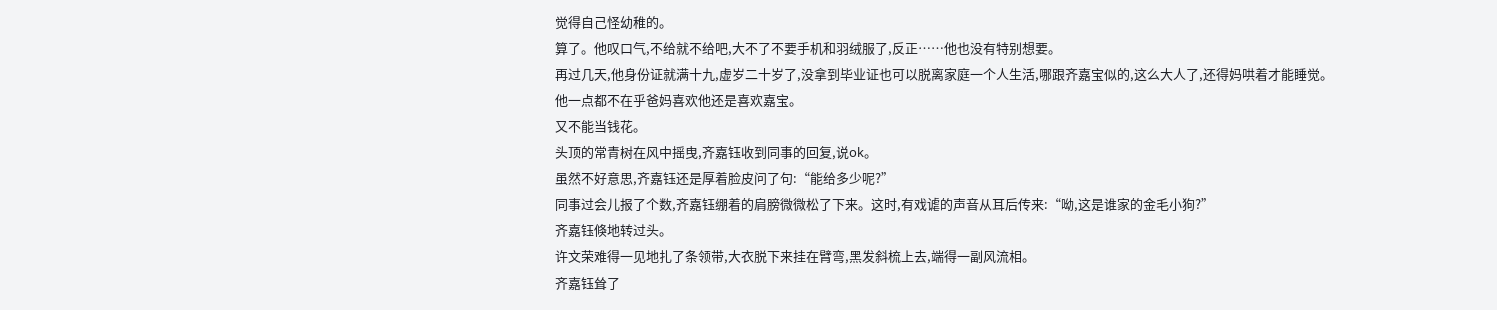觉得自己怪幼稚的。
算了。他叹口气,不给就不给吧,大不了不要手机和羽绒服了,反正……他也没有特别想要。
再过几天,他身份证就满十九,虚岁二十岁了,没拿到毕业证也可以脱离家庭一个人生活,哪跟齐嘉宝似的,这么大人了,还得妈哄着才能睡觉。
他一点都不在乎爸妈喜欢他还是喜欢嘉宝。
又不能当钱花。
头顶的常青树在风中摇曳,齐嘉钰收到同事的回复,说ok。
虽然不好意思,齐嘉钰还是厚着脸皮问了句:“能给多少呢?”
同事过会儿报了个数,齐嘉钰绷着的肩膀微微松了下来。这时,有戏谑的声音从耳后传来:“呦,这是谁家的金毛小狗?”
齐嘉钰倏地转过头。
许文荣难得一见地扎了条领带,大衣脱下来挂在臂弯,黑发斜梳上去,端得一副风流相。
齐嘉钰耸了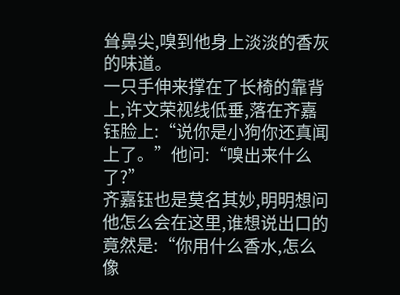耸鼻尖,嗅到他身上淡淡的香灰的味道。
一只手伸来撑在了长椅的靠背上,许文荣视线低垂,落在齐嘉钰脸上:“说你是小狗你还真闻上了。”他问:“嗅出来什么了?”
齐嘉钰也是莫名其妙,明明想问他怎么会在这里,谁想说出口的竟然是:“你用什么香水,怎么像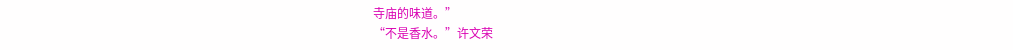寺庙的味道。”
“不是香水。”许文荣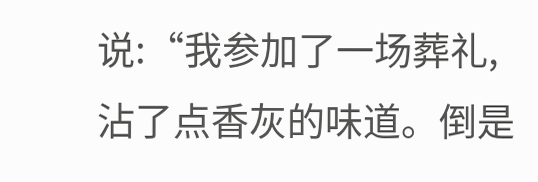说:“我参加了一场葬礼,沾了点香灰的味道。倒是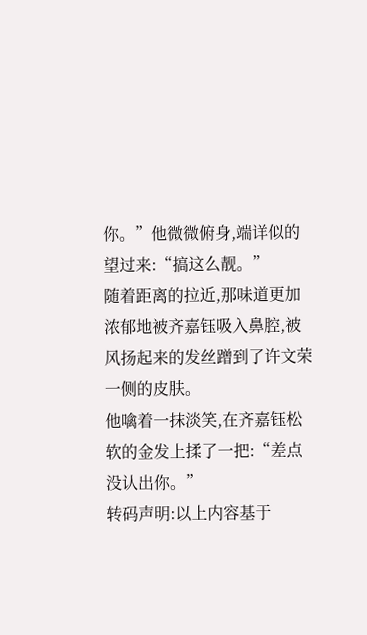你。”他微微俯身,端详似的望过来:“搞这么靓。”
随着距离的拉近,那味道更加浓郁地被齐嘉钰吸入鼻腔,被风扬起来的发丝蹭到了许文荣一侧的皮肤。
他噙着一抹淡笑,在齐嘉钰松软的金发上揉了一把:“差点没认出你。”
转码声明:以上内容基于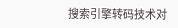搜索引擎转码技术对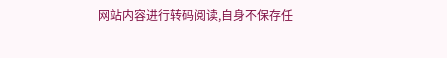网站内容进行转码阅读,自身不保存任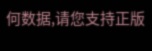何数据,请您支持正版